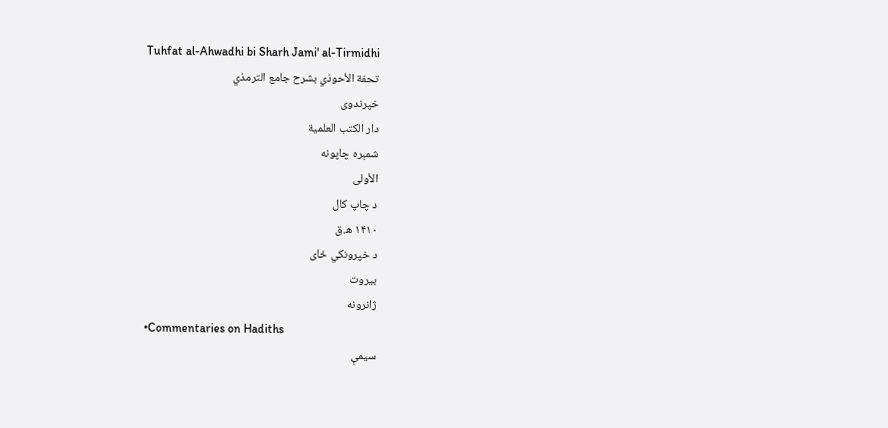Tuhfat al-Ahwadhi bi Sharh Jami' al-Tirmidhi
تحفة الأحوذي بشرح جامع الترمذي
خپرندوی
دار الكتب العلمية
شمېره چاپونه
الأولى
د چاپ کال
۱۴۱۰ ه.ق
د خپرونکي ځای
بيروت
ژانرونه
•Commentaries on Hadiths
سیمې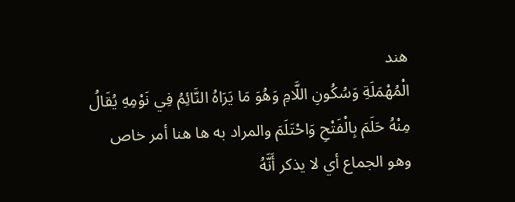هند
الْمُهْمَلَةِ وَسُكُونِ اللَّامِ وَهُوَ مَا يَرَاهُ النَّائِمُ فِي نَوْمِهِ يُقَالُ مِنْهُ حَلَمَ بِالْفَتْحِ وَاحْتَلَمَ والمراد به ها هنا أمر خاص وهو الجماع أي لا يذكر أَنَّهُ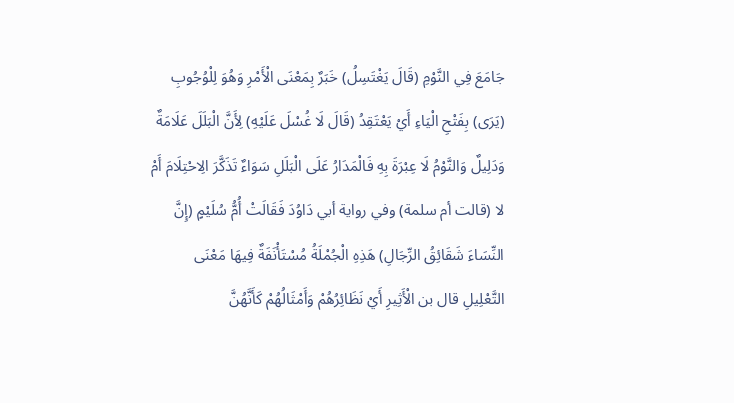جَامَعَ فِي النَّوْمِ (قَالَ يَغْتَسِلُ) خَبَرٌ بِمَعْنَى الْأَمْرِ وَهُوَ لِلْوُجُوبِ (يَرَى) بِفَتْحِ الْيَاءِ أَيْ يَعْتَقِدُ (قَالَ لَا غُسْلَ عَلَيْهِ) لِأَنَّ الْبَلَلَ عَلَامَةٌ وَدَلِيلٌ وَالنَّوْمُ لَا عِبْرَةَ بِهِ فَالْمَدَارُ عَلَى الْبَلَلِ سَوَاءٌ تَذَكَّرَ الِاحْتِلَامَ أَمْ لا (قالت أم سلمة) وفي رواية أبي دَاوُدَ فَقَالَتْ أُمُّ سُلَيْمٍ (إِنَّ النِّسَاءَ شَقَائِقُ الرِّجَالِ) هَذِهِ الْجُمْلَةُ مُسْتَأْنَفَةٌ فِيهَا مَعْنَى التَّعْلِيلِ قال بن الْأَثِيرِ أَيْ نَظَائِرُهُمْ وَأَمْثَالُهُمْ كَأَنَّهُنَّ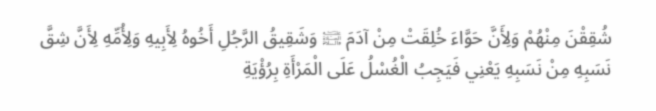شُقِقْنَ مِنْهُمْ وَلِأَنَّ حَوَّاءَ خُلِقَتْ مِنْ آدَمَ ﵊ وَشَقِيقُ الرَّجُلِ أَخُوهُ لِأَبِيهِ وَلِأُمِّهِ لِأَنَّ شِقَّ نَسَبِهِ مِنْ نَسَبِهِ يَعْنِي فَيَجِبُ الْغُسْلُ عَلَى الْمَرْأَةِ بِرُؤْيَةِ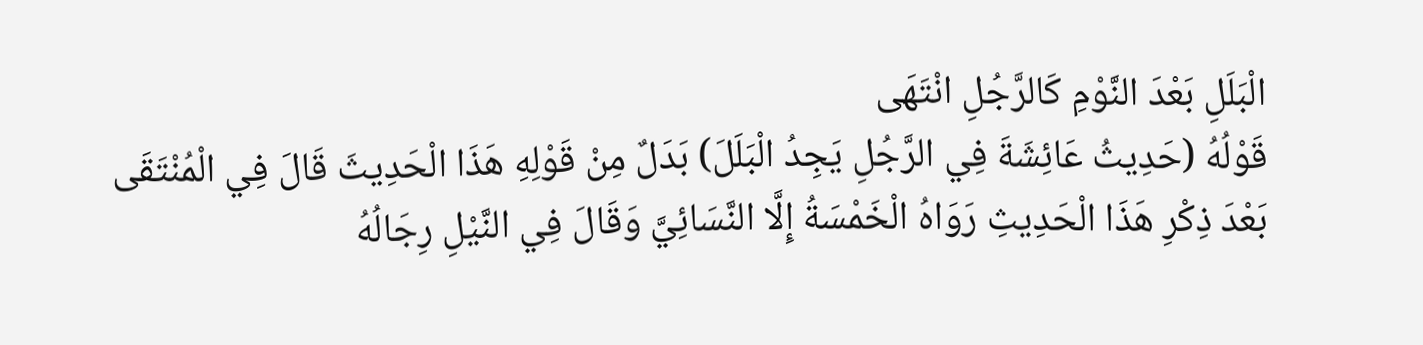الْبَلَلِ بَعْدَ النَّوْمِ كَالرَّجُلِ انْتَهَى
قَوْلُهُ (حَدِيثُ عَائِشَةَ فِي الرَّجُلِ يَجِدُ الْبَلَلَ) بَدَلٌ مِنْ قَوْلِهِ هَذَا الْحَدِيثَ قَالَ فِي الْمُنْتَقَى بَعْدَ ذِكْرِ هَذَا الْحَدِيثِ رَوَاهُ الْخَمْسَةُ إِلَّا النَّسَائِيَّ وَقَالَ فِي النَّيْلِ رِجَالُهُ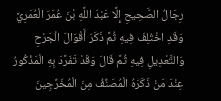رِجَالُ الصَّحِيحِ إِلَّا عَبْدَ اللَّهِ بْنَ عُمَرَ الْعُمَرِيَّ وَقَدِ اخْتُلِفَ فِيهِ ثُمَّ ذَكَرَ أَقْوَالَ الْجَرْحِ وَالتَّعْدِيلِ فِيهِ ثُمَّ قَالَ وَقَدْ تَفَرَّدَ بِهِ الْمَذْكُورُ عِنْدَ مَنْ ذَكَرَهُ الْمُصَنِّفُ مِنَ الْمُخَرِّجِينَ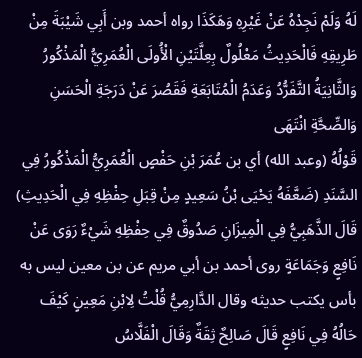لَهُ وَلَمْ نَجِدْهُ عَنْ غَيْرِهِ وَهَكَذَا رواه أحمد وبن أَبِي شَيْبَةَ مِنْ طَرِيقِهِ فَالْحَدِيثُ مَعْلُولٌ بِعِلَّتَيْنِ الْأُولَى الْعُمَرِيُّ الْمَذْكُورُ وَالثَّانِيَةُ التَّفَرُّدُ وَعَدَمُ الْمُتَابَعَةِ فَقَصُرَ عَنْ دَرَجَةِ الْحَسَنِ وَالصِّحَّةِ انْتَهَى
قَوْلُهُ (وعبد الله) أي بن عُمَرَ بْنِ حَفْصٍ الْعُمَرِيُّ الْمَذْكُورُ فِي السَّنَدِ (ضَعَّفَهُ يَحْيَى بْنُ سَعِيدٍ مِنْ قِبَلِ حِفْظِهِ فِي الْحَدِيثِ) قَالَ الذَّهَبِيُّ فِي الْمِيزَانِ صَدُوقٌ فِي حِفْظِهِ شَيْءٌ رَوَى عَنْ نَافِعٍ وَجَمَاعَةٍ روى أحمد بن أبي مريم عن بن معين ليس به بأس يكتب حديثه وقال الدَّارِمِيُّ قُلْتُ لِابْنِ مَعِينٍ كَيْفَ حَالُهُ فِي نَافِعٍ قَالَ صَالِحٌ ثِقَةٌ وَقَالَ الْفَلَّاسُ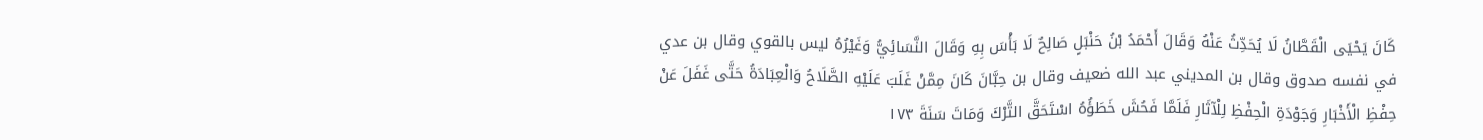كَانَ يَحْيَى الْقَطَّانُ لَا يُحَدِّثُ عَنْهُ وَقَالَ أَحْمَدُ بْنُ حَنْبَلٍ صَالِحٌ لَا بَأْسَ بِهِ وَقَالَ النَّسَائِيُّ وَغَيْرُهُ ليس بالقوي وقال بن عدي في نفسه صدوق وقال بن المديني عبد الله ضعيف وقال بن حِبَّانَ كَانَ مِمَّنْ غَلَبَ عَلَيْهِ الصَّلَاحُ وَالْعِبَادَةُ حَتَّى غَفَلَ عَنْ حِفْظِ الْأَخْبَارِ وَجَوْدَةِ الْحِفْظِ لِلْآثَارِ فَلَمَّا فَحُشَ خَطَؤُهُ اسْتَحَقَّ التَّرْكَ وَمَاتَ سَنَةَ ١٧٣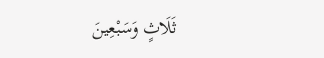ثَلَاثٍ وَسَبْعِينَ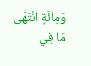وَمِائَةٍ انْتَهَى مَا فِي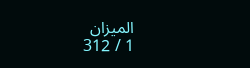الميزان
1 / 312